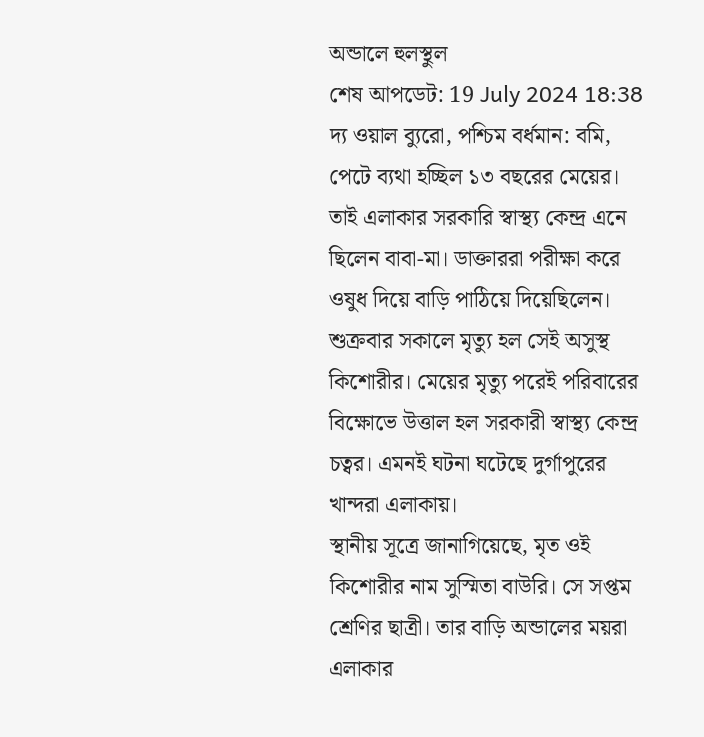অন্ডালে হুলস্থুল
শেষ আপডেট: 19 July 2024 18:38
দ্য ওয়াল ব্যুরো, পশ্চিম বর্ধমান: বমি, পেটে ব্যথা হচ্ছিল ১৩ বছরের মেয়ের। তাই এলাকার সরকারি স্বাস্থ্য কেন্দ্র এনে ছিলেন বাবা-মা। ডাক্তাররা পরীক্ষা করে ওষুধ দিয়ে বাড়ি পাঠিয়ে দিয়েছিলেন। শুক্রবার সকালে মৃত্যু হল সেই অসুস্থ কিশোরীর। মেয়ের মৃত্যু পরেই পরিবারের বিক্ষোভে উত্তাল হল সরকারী স্বাস্থ্য কেন্দ্র চত্বর। এমনই ঘটনা ঘটেছে দুর্গাপুরের খান্দরা এলাকায়।
স্থানীয় সূত্রে জানাগিয়েছে, মৃত ওই কিশোরীর নাম সুস্মিতা বাউরি। সে সপ্তম শ্রেণির ছাত্রী। তার বাড়ি অন্ডালের ময়রা এলাকার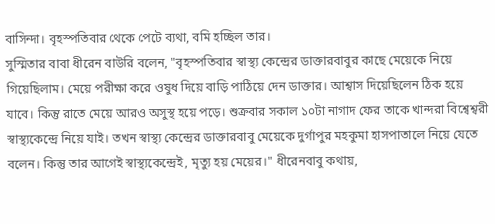বাসিন্দা। বৃহস্পতিবার থেকে পেটে ব্যথা, বমি হচ্ছিল তার।
সুস্মিতার বাবা ধীরেন বাউরি বলেন, "বৃহস্পতিবার স্বাস্থ্য কেন্দ্রের ডাক্তারবাবুর কাছে মেয়েকে নিয়ে গিয়েছিলাম। মেয়ে পরীক্ষা করে ওষুধ দিয়ে বাড়ি পাঠিয়ে দেন ডাক্তার। আশ্বাস দিয়েছিলেন ঠিক হয়ে যাবে। কিন্তু রাতে মেয়ে আরও অসুস্থ হয়ে পড়ে। শুক্রবার সকাল ১০টা নাগাদ ফের তাকে খান্দরা বিশ্বেশ্বরী স্বাস্থ্যকেন্দ্রে নিয়ে যাই। তখন স্বাস্থ্য কেন্দ্রের ডাক্তারবাবু মেয়েকে দুর্গাপুর মহকুমা হাসপাতালে নিয়ে যেতে বলেন। কিন্তু তার আগেই স্বাস্থ্যকেন্দ্রেই, মৃত্যু হয় মেয়ের।" ধীরেনবাবু কথায়,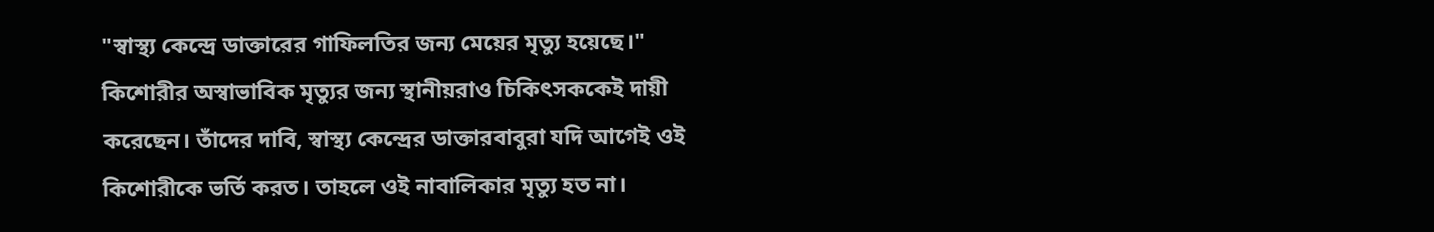"স্বাস্থ্য কেন্দ্রে ডাক্তারের গাফিলতির জন্য মেয়ের মৃত্যু হয়েছে।"
কিশোরীর অস্বাভাবিক মৃত্যুর জন্য স্থানীয়রাও চিকিৎসককেই দায়ী করেছেন। তাঁদের দাবি, স্বাস্থ্য কেন্দ্রের ডাক্তারবাবুরা যদি আগেই ওই কিশোরীকে ভর্তি করত। তাহলে ওই নাবালিকার মৃত্যু হত না।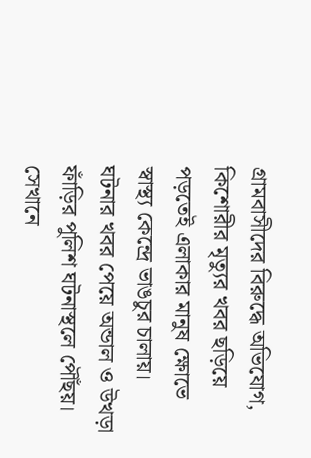গ্রামবাসীদের বিরুদ্ধে অভিযোগ, কিশোরীর মৃত্যুর খবর ছড়িয়ে পড়তেই এলাকার মানুষ ক্ষোভে স্বাস্থ্য কেন্দ্রে ভাঙচুর চালায়। ঘটনার খবর পেয়ে অন্ডাল ও উখড়া ফাঁড়ির পুলিশ ঘটনাস্থলে পৌঁছয়। সেখানে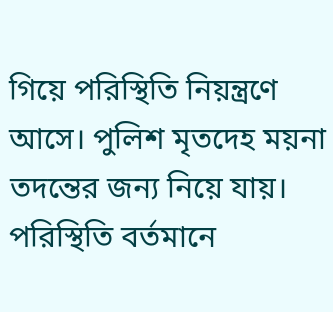গিয়ে পরিস্থিতি নিয়ন্ত্রণে আসে। পুলিশ মৃতদেহ ময়না তদন্তের জন্য নিয়ে যায়। পরিস্থিতি বর্তমানে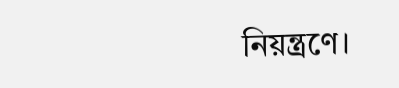নিয়ন্ত্রণে।